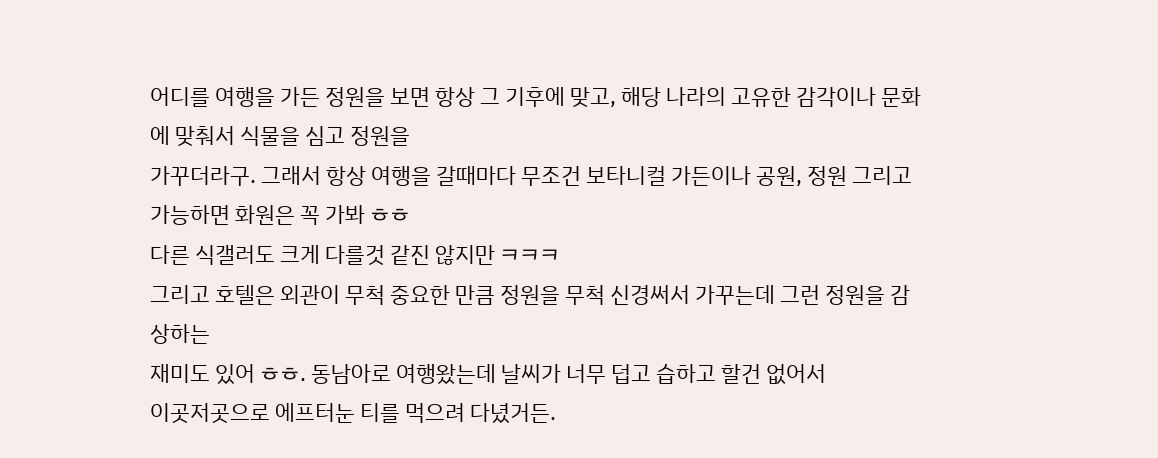어디를 여행을 가든 정원을 보면 항상 그 기후에 맞고, 해당 나라의 고유한 감각이나 문화에 맞춰서 식물을 심고 정원을
가꾸더라구. 그래서 항상 여행을 갈때마다 무조건 보타니컬 가든이나 공원, 정원 그리고 가능하면 화원은 꼭 가봐 ㅎㅎ
다른 식갤러도 크게 다를것 같진 않지만 ㅋㅋㅋ
그리고 호텔은 외관이 무척 중요한 만큼 정원을 무척 신경써서 가꾸는데 그런 정원을 감상하는
재미도 있어 ㅎㅎ. 동남아로 여행왔는데 날씨가 너무 덥고 습하고 할건 없어서
이곳저곳으로 에프터눈 티를 먹으려 다녔거든.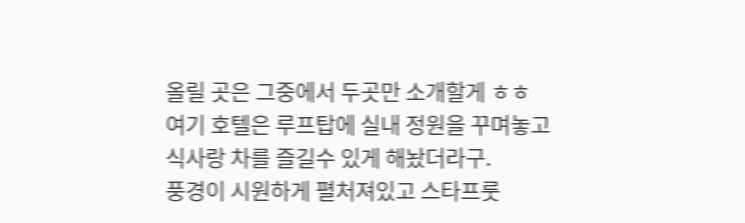올릴 곳은 그중에서 두곳만 소개할게 ㅎㅎ
여기 호텔은 루프탑에 실내 정원을 꾸며놓고 식사랑 차를 즐길수 있게 해놨더라구.
풍경이 시원하게 펼처져있고 스타프룻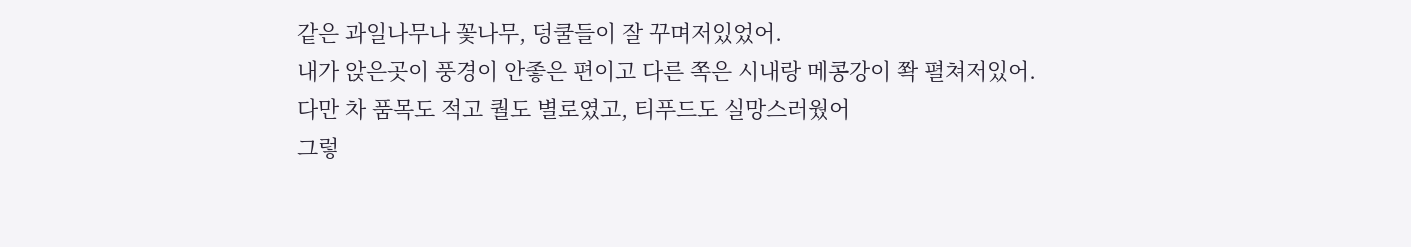같은 과일나무나 꽃나무, 덩쿨들이 잘 꾸며저있었어.
내가 앉은곳이 풍경이 안좋은 편이고 다른 쪽은 시내랑 메콩강이 쫙 펼쳐저있어.
다만 차 품목도 적고 퀄도 별로였고, 티푸드도 실망스러웠어
그렇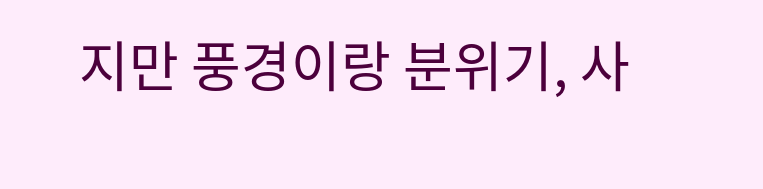지만 풍경이랑 분위기, 사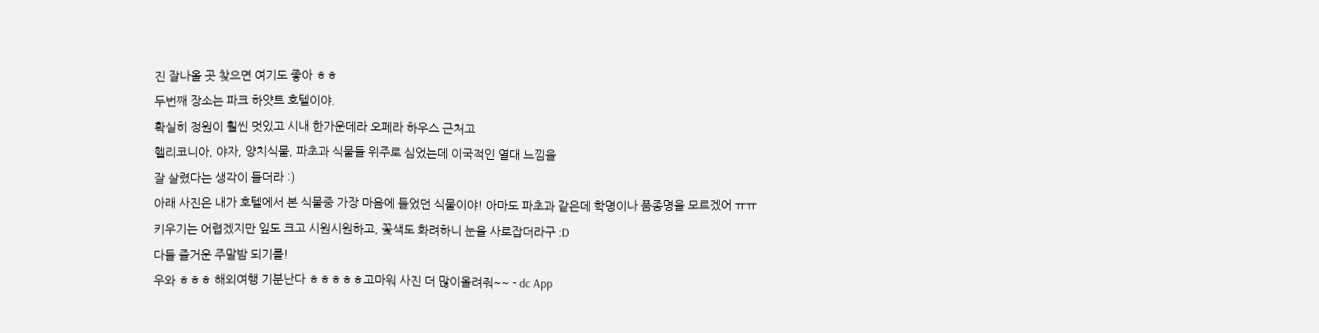진 잘나올 곳 찾으면 여기도 좋아 ㅎㅎ
두번째 장소는 파크 하얏트 호텔이야.
확실히 정원이 훨씬 멋있고 시내 한가운데라 오페라 하우스 근처고
헬리코니아, 야자, 양치식물, 파초과 식물들 위주로 심었는데 이국적인 열대 느낌을
잘 살렸다는 생각이 들더라 :)
아래 사진은 내가 호텔에서 본 식물중 가장 마음에 들었던 식물이야! 아마도 파초과 같은데 학명이나 품종명을 모르겠어 ㅠㅠ
키우기는 어렵겠지만 잎도 크고 시원시원하고, 꽃색도 화려하니 눈을 사로잡더라구 :D
다들 즐거운 주말밤 되기를!
우와 ㅎㅎㅎ 해외여행 기분난다 ㅎㅎㅎㅎㅎ고마워 사진 더 많이올려줘~~ - dc App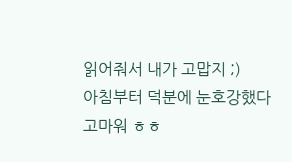읽어줘서 내가 고맙지 ;)
아침부터 덕분에 눈호강했다
고마워 ㅎㅎ